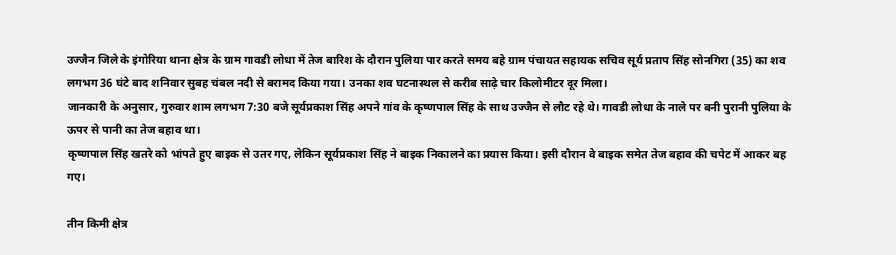उज्जैन जिले के इंगोरिया थाना क्षेत्र के ग्राम गावडी लोधा में तेज बारिश के दौरान पुलिया पार करते समय बहे ग्राम पंचायत सहायक सचिव सूर्य प्रताप सिंह सोनगिरा (35) का शव लगभग 36 घंटे बाद शनिवार सुबह चंबल नदी से बरामद किया गया। उनका शव घटनास्थल से करीब साढ़े चार किलोमीटर दूर मिला।
जानकारी के अनुसार, गुरुवार शाम लगभग 7:30 बजे सूर्यप्रकाश सिंह अपने गांव के कृष्णपाल सिंह के साथ उज्जैन से लौट रहे थे। गावडी लोधा के नाले पर बनी पुरानी पुलिया के ऊपर से पानी का तेज बहाव था।
कृष्णपाल सिंह खतरे को भांपते हुए बाइक से उतर गए, लेकिन सूर्यप्रकाश सिंह ने बाइक निकालने का प्रयास किया। इसी दौरान वे बाइक समेत तेज बहाव की चपेट में आकर बह गए।

तीन किमी क्षेत्र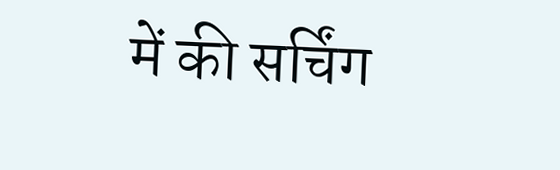में की सर्चिंग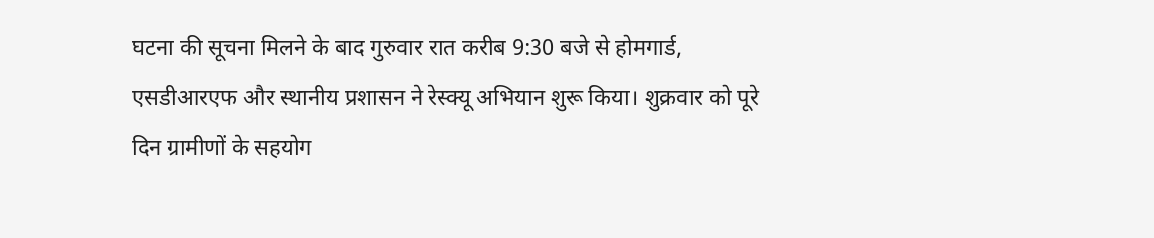घटना की सूचना मिलने के बाद गुरुवार रात करीब 9:30 बजे से होमगार्ड, एसडीआरएफ और स्थानीय प्रशासन ने रेस्क्यू अभियान शुरू किया। शुक्रवार को पूरे दिन ग्रामीणों के सहयोग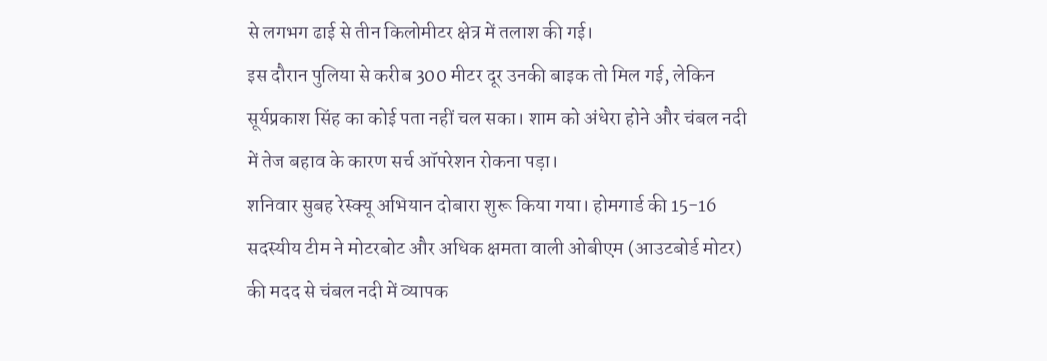से लगभग ढाई से तीन किलोमीटर क्षेत्र में तलाश की गई।
इस दौरान पुलिया से करीब 300 मीटर दूर उनकी बाइक तो मिल गई, लेकिन सूर्यप्रकाश सिंह का कोई पता नहीं चल सका। शाम को अंधेरा होने और चंबल नदी में तेज बहाव के कारण सर्च ऑपरेशन रोकना पड़ा।
शनिवार सुबह रेस्क्यू अभियान दोबारा शुरू किया गया। होमगार्ड की 15-16 सदस्यीय टीम ने मोटरबोट और अधिक क्षमता वाली ओबीएम (आउटबोर्ड मोटर) की मदद से चंबल नदी में व्यापक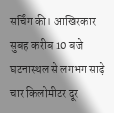सर्चिंग की। आखिरकार सुबह करीब 10 बजे घटनास्थल से लगभग साढ़े चार किलोमीटर दूर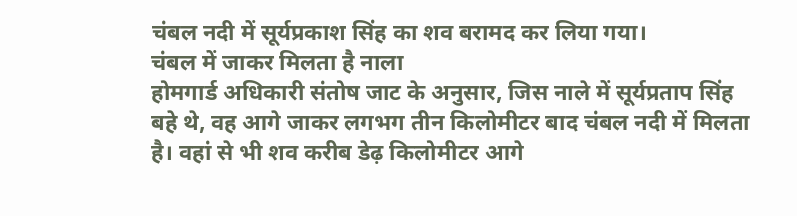चंबल नदी में सूर्यप्रकाश सिंह का शव बरामद कर लिया गया।
चंबल में जाकर मिलता है नाला
होमगार्ड अधिकारी संतोष जाट के अनुसार, जिस नाले में सूर्यप्रताप सिंह बहे थे, वह आगे जाकर लगभग तीन किलोमीटर बाद चंबल नदी में मिलता है। वहां से भी शव करीब डेढ़ किलोमीटर आगे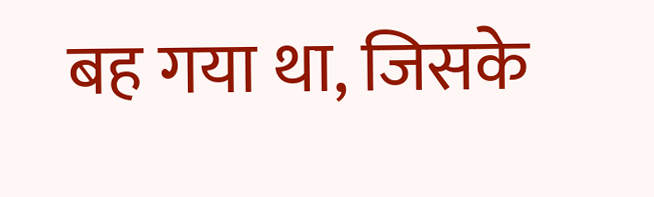बह गया था, जिसके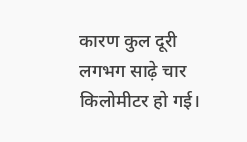कारण कुल दूरी लगभग साढ़े चार किलोमीटर हो गई।